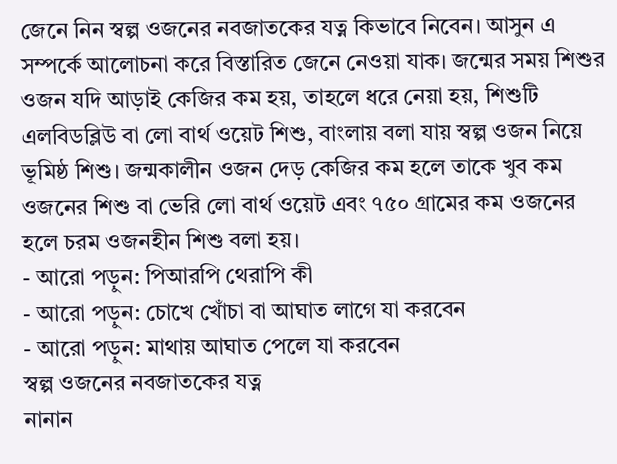জেনে নিন স্বল্প ওজনের নবজাতকের যত্ন কিভাবে নিবেন। আসুন এ সম্পর্কে আলোচনা করে বিস্তারিত জেনে নেওয়া যাক। জন্মের সময় শিশুর ওজন যদি আড়াই কেজির কম হয়, তাহলে ধরে নেয়া হয়, শিশুটি এলবিডব্লিউ বা লো বার্থ ওয়েট শিশু, বাংলায় বলা যায় স্বল্প ওজন নিয়ে ভূমিষ্ঠ শিশু। জন্মকালীন ওজন দেড় কেজির কম হলে তাকে খুব কম ওজনের শিশু বা ভেরি লো বার্থ ওয়েট এবং ৭৫০ গ্রামের কম ওজনের হলে চরম ওজনহীন শিশু বলা হয়।
- আরো পড়ুন: পিআরপি থেরাপি কী
- আরো পড়ুন: চোখে খোঁচা বা আঘাত লাগে যা করবেন
- আরো পড়ুন: মাথায় আঘাত পেলে যা করবেন
স্বল্প ওজনের নবজাতকের যত্ন
নানান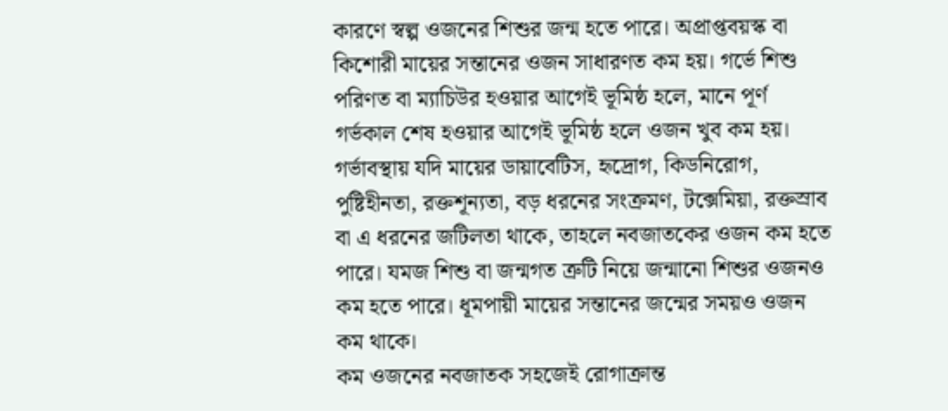কারণে স্বল্প ওজনের শিশুর জন্ম হতে পারে। অপ্রাপ্তবয়স্ক বা কিশোরী মায়ের সন্তানের ওজন সাধারণত কম হয়। গর্ভে শিশু পরিণত বা ম্যাচিউর হওয়ার আগেই ভূমিষ্ঠ হলে, মানে পূর্ণ গর্ভকাল শেষ হওয়ার আগেই ভূমিষ্ঠ হলে ওজন খুব কম হয়। গর্ভাবস্থায় যদি মায়ের ডায়াবেটিস, হৃদ্রোগ, কিডনিরোগ, পুষ্টিহীনতা, রক্তশূন্যতা, বড় ধরনের সংক্রমণ, টক্সেমিয়া, রক্তস্রাব বা এ ধরনের জটিলতা থাকে, তাহলে নবজাতকের ওজন কম হতে পারে। যমজ শিশু বা জন্মগত ত্রুটি নিয়ে জন্মানো শিশুর ওজনও কম হতে পারে। ধূমপায়ী মায়ের সন্তানের জন্মের সময়ও ওজন কম থাকে।
কম ওজনের নবজাতক সহজেই রোগাক্রান্ত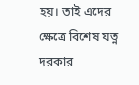হয়। তাই এদের ক্ষেত্রে বিশেষ যত্ন দরকার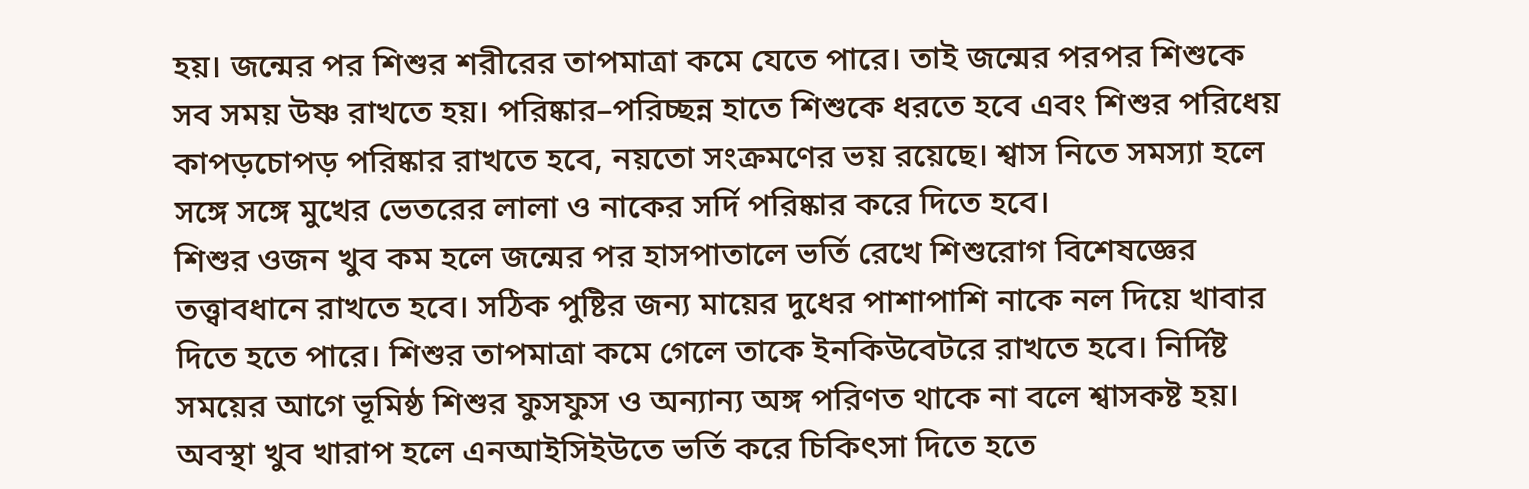হয়। জন্মের পর শিশুর শরীরের তাপমাত্রা কমে যেতে পারে। তাই জন্মের পরপর শিশুকে সব সময় উষ্ণ রাখতে হয়। পরিষ্কার–পরিচ্ছন্ন হাতে শিশুকে ধরতে হবে এবং শিশুর পরিধেয় কাপড়চোপড় পরিষ্কার রাখতে হবে, নয়তো সংক্রমণের ভয় রয়েছে। শ্বাস নিতে সমস্যা হলে সঙ্গে সঙ্গে মুখের ভেতরের লালা ও নাকের সর্দি পরিষ্কার করে দিতে হবে।
শিশুর ওজন খুব কম হলে জন্মের পর হাসপাতালে ভর্তি রেখে শিশুরোগ বিশেষজ্ঞের তত্ত্বাবধানে রাখতে হবে। সঠিক পুষ্টির জন্য মায়ের দুধের পাশাপাশি নাকে নল দিয়ে খাবার দিতে হতে পারে। শিশুর তাপমাত্রা কমে গেলে তাকে ইনকিউবেটরে রাখতে হবে। নির্দিষ্ট সময়ের আগে ভূমিষ্ঠ শিশুর ফুসফুস ও অন্যান্য অঙ্গ পরিণত থাকে না বলে শ্বাসকষ্ট হয়। অবস্থা খুব খারাপ হলে এনআইসিইউতে ভর্তি করে চিকিৎসা দিতে হতে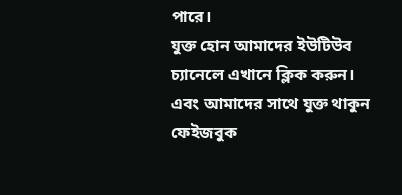পারে।
যুক্ত হোন আমাদের ইউটিউব চ্যানেলে এখানে ক্লিক করুন। এবং আমাদের সাথে যুক্ত থাকুন ফেইজবুক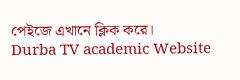পেইজে এখানে ক্লিক করে।
Durba TV academic Website